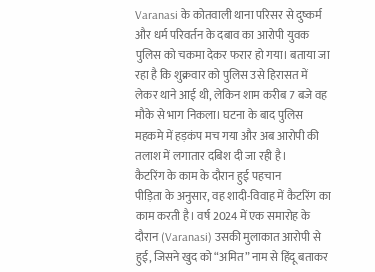Varanasi के कोतवाली थाना परिसर से दुष्कर्म और धर्म परिवर्तन के दबाव का आरोपी युवक पुलिस को चकमा देकर फरार हो गया। बताया जा रहा है कि शुक्रवार को पुलिस उसे हिरासत में लेकर थाने आई थी, लेकिन शाम करीब 7 बजे वह मौके से भाग निकला। घटना के बाद पुलिस महकमे में हड़कंप मच गया और अब आरोपी की तलाश में लगातार दबिश दी जा रही है।
कैटरिंग के काम के दौरान हुई पहचान
पीड़िता के अनुसार, वह शादी-विवाह में कैटरिंग का काम करती है। वर्ष 2024 में एक समारोह के दौरान (Varanasi) उसकी मुलाकात आरोपी से हुई, जिसने खुद को “अमित” नाम से हिंदू बताकर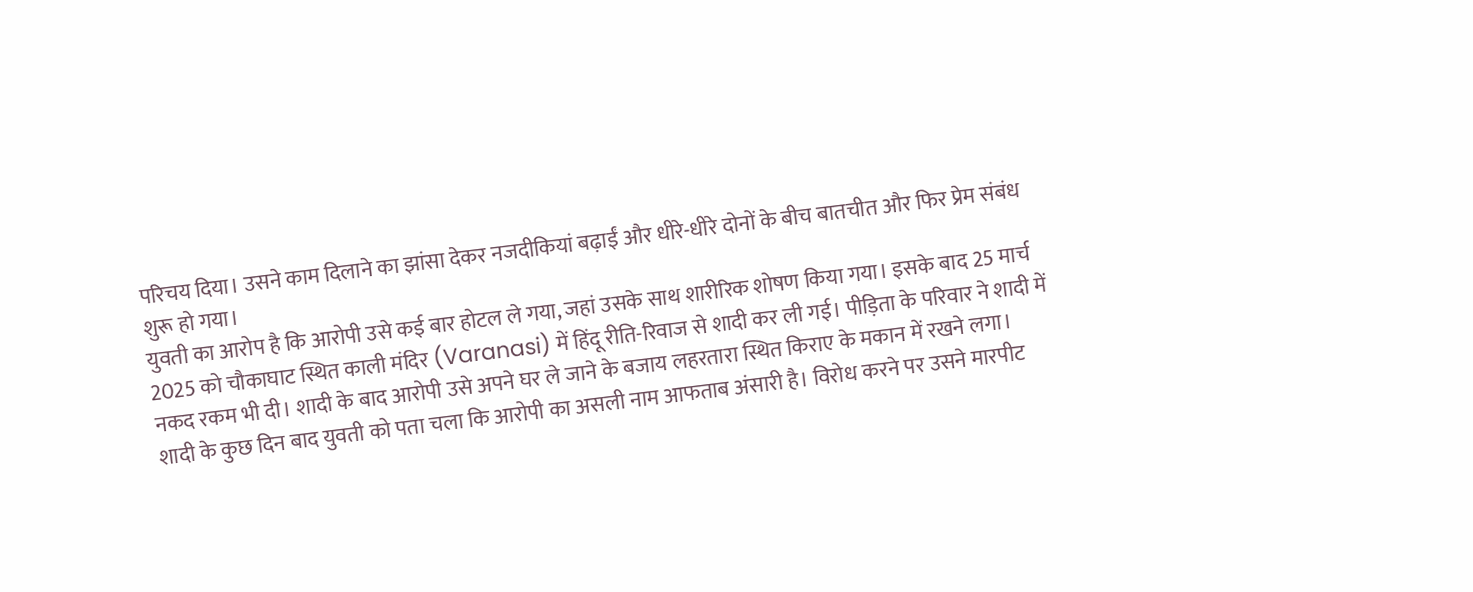परिचय दिया। उसने काम दिलाने का झांसा देकर नजदीकियां बढ़ाईं और धीरे-धीरे दोनों के बीच बातचीत और फिर प्रेम संबंध शुरू हो गया।
युवती का आरोप है कि आरोपी उसे कई बार होटल ले गया, जहां उसके साथ शारीरिक शोषण किया गया। इसके बाद 25 मार्च 2025 को चौकाघाट स्थित काली मंदिर (Varanasi) में हिंदू रीति-रिवाज से शादी कर ली गई। पीड़िता के परिवार ने शादी में नकद रकम भी दी। शादी के बाद आरोपी उसे अपने घर ले जाने के बजाय लहरतारा स्थित किराए के मकान में रखने लगा।
शादी के कुछ दिन बाद युवती को पता चला कि आरोपी का असली नाम आफताब अंसारी है। विरोध करने पर उसने मारपीट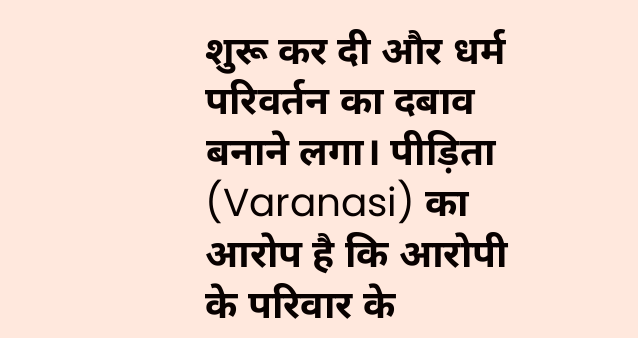शुरू कर दी और धर्म परिवर्तन का दबाव बनाने लगा। पीड़िता (Varanasi) का आरोप है कि आरोपी के परिवार के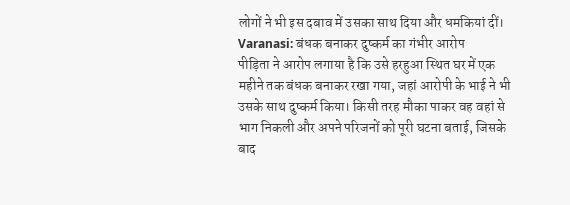लोगों ने भी इस दबाव में उसका साथ दिया और धमकियां दीं।
Varanasi: बंधक बनाकर दुष्कर्म का गंभीर आरोप
पीड़िता ने आरोप लगाया है कि उसे हरहुआ स्थित घर में एक महीने तक बंधक बनाकर रखा गया, जहां आरोपी के भाई ने भी उसके साथ दुष्कर्म किया। किसी तरह मौका पाकर वह वहां से भाग निकली और अपने परिजनों को पूरी घटना बताई, जिसके बाद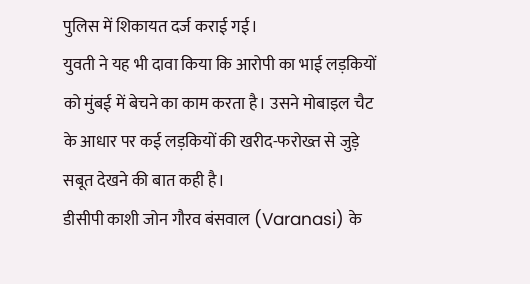पुलिस में शिकायत दर्ज कराई गई।
युवती ने यह भी दावा किया कि आरोपी का भाई लड़कियों को मुंबई में बेचने का काम करता है। उसने मोबाइल चैट के आधार पर कई लड़कियों की खरीद-फरोख्त से जुड़े सबूत देखने की बात कही है।
डीसीपी काशी जोन गौरव बंसवाल (Varanasi) के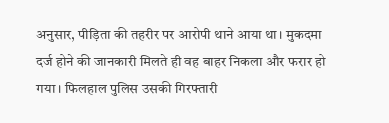अनुसार, पीड़िता की तहरीर पर आरोपी थाने आया था। मुकदमा दर्ज होने की जानकारी मिलते ही वह बाहर निकला और फरार हो गया। फिलहाल पुलिस उसकी गिरफ्तारी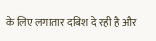के लिए लगातार दबिश दे रही है और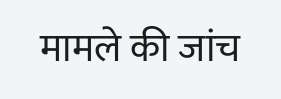मामले की जांच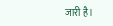जारी है।